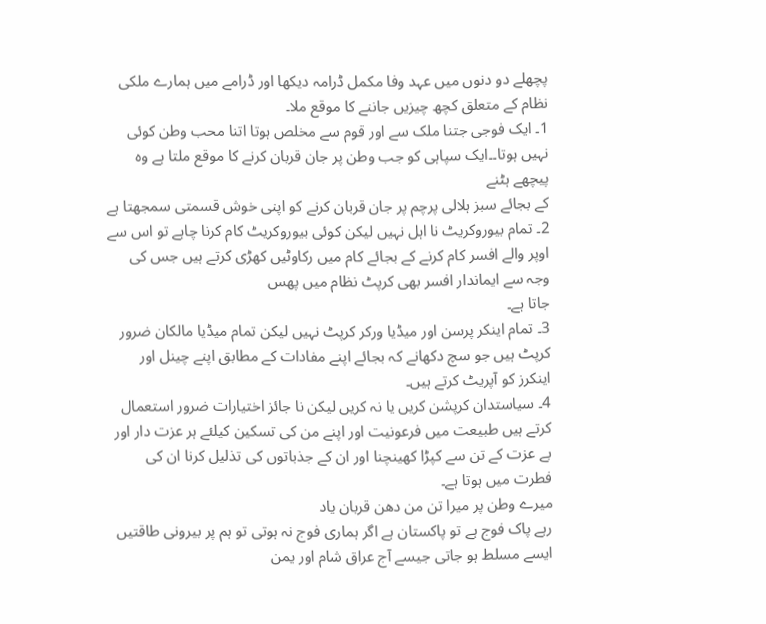پچھلے دو دنوں میں عہد وفا مکمل ڈرامہ دیکھا اور ڈرامے میں ہمارے ملکی نظام کے متعلق کچھ چیزیں جاننے کا موقع ملا۔
1۔ ایک فوجی جتنا ملک سے اور قوم سے مخلص ہوتا اتنا محب وطن کوئی نہیں ہوتا۔۔ایک سپاہی کو جب وطن پر جان قربان کرنے کا موقع ملتا ہے وہ پیچھے ہٹنے
کے بجائے سبز ہلالی پرچم پر جان قربان کرنے کو اپنی خوش قسمتی سمجھتا ہے
2۔ تمام بیوروکریٹ نا اہل نہیں لیکن کوئی بیوروکریٹ کام کرنا چاہے تو اس سے اوپر والے افسر کام کرنے کے بجائے کام میں رکاوٹیں کھڑی کرتے ہیں جس کی وجہ سے ایماندار افسر بھی کرپٹ نظام میں پھس
جاتا ہے۔
3۔ تمام اینکر پرسن اور میڈیا ورکر کرپٹ نہیں لیکن تمام میڈیا مالکان ضرور کرپٹ ہیں جو سچ دکھانے کہ بجائے اپنے مفادات کے مطابق اپنے چینل اور اینکرز کو آپریٹ کرتے ہیں۔
4۔ سیاستدان کرپشن کریں یا نہ کریں لیکن نا جائز اختیارات ضرور استعمال کرتے ہیں طبیعت میں فرعونیت اور اپنے من کی تسکین کیلئے ہر عزت دار اور بے عزت کے تن سے کپڑا کھینچنا اور ان کے جذباتوں کی تذلیل کرنا ان کی فطرت میں ہوتا ہے۔
میرے وطن پر میرا تن من دھن قربان یاد
رہے پاک فوج ہے تو پاکستان ہے اگر ہماری فوج نہ ہوتی تو ہم پر بیرونی طاقتیں ایسے مسلط ہو جاتی جیسے آج عراق شام اور یمن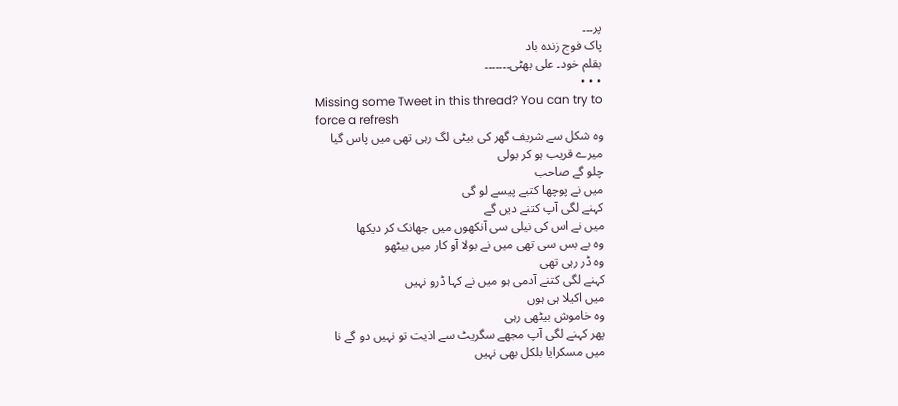پر۔۔۔
پاک فوج زندہ باد
بقلم خود۔ علی بھٹی۔۔۔۔۔۔۔
• • •
Missing some Tweet in this thread? You can try to
force a refresh
وہ شکل سے شریف گھر کی بیٹی لگ رہی تھی میں پاس گیا
میرے قریب ہو کر بولی
چلو گے صاحب
میں نے پوچھا کتبے پیسے لو گی
کہنے لگی آپ کتنے دیں گے
میں نے اس کی نیلی سی آنکھوں میں جھانک کر دیکھا
وہ بے بس سی تھی میں نے بولا آو کار میں بیٹھو
وہ ڈر رہی تھی
کہنے لگی کتنے آدمی ہو میں نے کہا ڈرو نہیں
میں اکیلا ہی ہوں
وہ خاموش بیٹھی رہی
پھر کہنے لگی آپ مجھے سگریٹ سے اذیت تو نہیں دو گے نا
میں مسکرایا بلکل بھی نہیں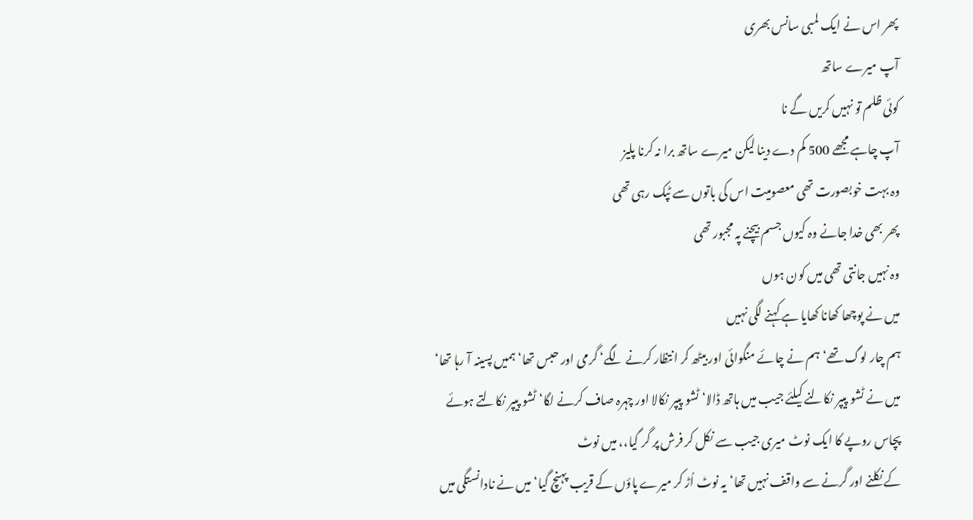پھر اس نے ایک لمبی سانس بھری
آپ میرے ساتھ
کوئی ظلم تو نہیں کریں گے نا
آپ چاہے مجھے 500 کم دے دینا لیکن میرے ساتھ برا نہ کرنا پلیز
وہ بہت خوبصورت تھی معصومیت اس کی باتوں سے ٹپک رہی تھی
پھر بھی خدا جانے وہ کیوں جسم بیچنے پہ مجبور تھی
وہ نہیں جانتی تھی میں کون ہوں
میں نے پوچھا کھانا کھایا ہے کہنے لگی نہیں
ہم چار لوگ تھے‘ ہم نے چائے منگوائی اور بیٹھ کر انتظار کرنے لگے‘ گرمی اور حبس تھا‘ ہمیں پسینہ آ رہا تھا‘ میں نے ٹشو پیپر نکالنے کیلئے جیب میں ہاتھ ڈالا‘ ٹشو پیپر نکالا اور چہرہ صاف کرنے لگا‘ ٹشو پیپر نکالتے ہوئے پچاس روپے کا ایک نوٹ میری جیب سے نکل کر فرش پر گر گیا،، میں نوٹ
کے نکلنے اور گرنے سے واقف نہیں تھا‘ یہ نوٹ اُڑ کر میرے پاؤں کے قریب پہنچ گیا‘ میں نے نادانستگی میں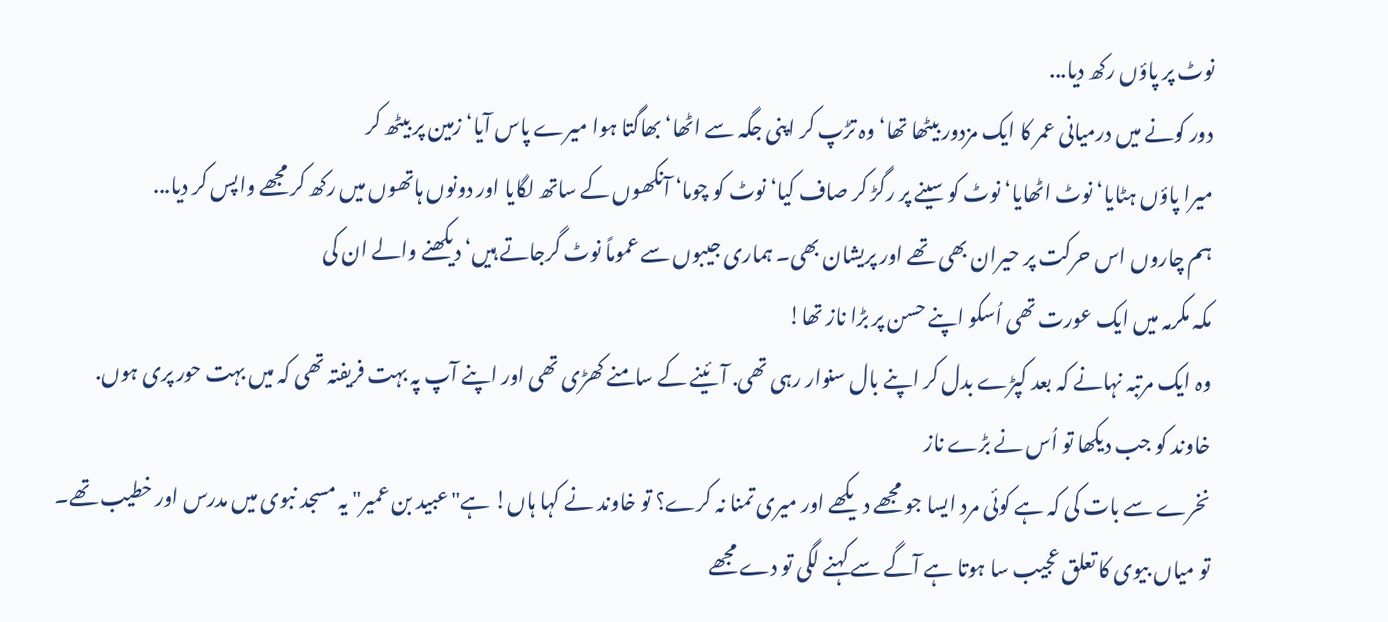نوٹ پر پاؤں رکھ دیا...
دور کونے میں درمیانی عمر کا ایک مزدور بیٹھا تھا‘ وہ تڑپ کر اپنی جگہ سے اٹھا‘ بھاگتا ہوا میرے پاس آیا‘ زمین پر بیٹھ کر
میرا پاؤں ہٹایا‘ نوٹ اٹھایا‘ نوٹ کو سینے پر رگڑ کر صاف کیا‘ نوٹ کو چوما‘ آنکھوں کے ساتھ لگایا اور دونوں ہاتھوں میں رکھ کر مجھے واپس کر دیا...
ہم چاروں اس حرکت پر حیران بھی تھے اور پریشان بھی۔ ہماری جیبوں سے عموماً نوٹ گرجاتے ہیں‘ دیکھنے والے ان کی
مکہ مکرمہ میں ایک عورت تھی اُسکو اپنے حسن پر بڑا ناز تھا!
وہ ایک مرتبہ نہانے کہ بعد کپڑے بدل کر اپنے بال سنوار رہی تھی. آئینے کے سامنے کھڑی تھی اور اپنے آپ پہ بہت فریفتہ تھی کہ میں بہت حور پری ہوں.
خاوند کو جب دیکھا تو اُس نے بڑے ناز
نخرے سے بات کی کہ ہے کوئی مرد ایسا جو مجھے دیکھے اور میری تمنا نہ کرے؟ تو خاوند نے کہا ہاں! ہے"عبید بن عمیر" یہ مسجد نبوی میں مدرس اور خطیب تھے۔
تو میاں بیوی کا تعلق عجیب سا ہوتا ہے آگے سے کہنے لگی تو دے مجھے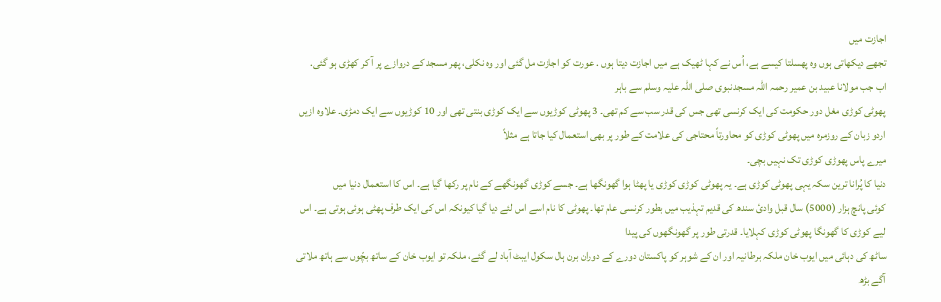اجازت میں
تجھے دیکھاتی ہوں وہ پھسلتا کیسے ہے، اُس نے کہا ٹھیک ہے میں اجازت دیتا ہوں . عورت کو اجازت مل گئی اور وہ نکلی، پھر مسجد کے دروازے پر آ کر کھڑی ہو گئی.
اب جب مولانا عبید بن عمیر رحمہ اللہ مسجدنبوی صلی اللہ علیہ وسلم سے باہر
پھوٹی کوڑی مغل دور حکومت کی ایک کرنسی تھی جس کی قدر سب سے کم تھی۔ 3 پھوٹی کوڑیوں سے ایک کوڑی بنتی تھی اور 10 کوڑیوں سے ایک دمڑی۔ علاوہ ازیں اردو زبان کے روزمرہ میں پھوٹی کوڑی کو محاورتاً محتاجی کی علامت کے طور پر بھی استعمال کیا جاتا ہے مثلاً
میرے پاس پھوڑی کوڑی تک نہیں بچی۔
دنیا کا پُرانا ترین سکہ یہی پھوٹی کوڑی ہے۔ یہ پھوٹی کوڑی کوڑی یا پھٹا ہوا گھونگھا ہے۔ جسے کوڑی گھونگھے کے نام پر رکھا گیا ہے۔ اس کا استعمال دنیا میں
کوئی پانچ ہزار (5000) سال قبل وادیٔ سندھ کی قدیم تہذیب میں بطور کرنسی عام تھا۔ پھوٹی کا نام اسے اس لئے دیا گیا کیونکہ اس کی ایک طرف پھٹی ہوئی ہوتی ہے۔ اس لیے کوڑی کا گھونگا پھوٹی کوڑی کہلایا۔ قدرتی طور پر گھونگھوں کی پیدا
ساٹھ کی دہائی میں ایوب خان ملکہ برطانیہ اور ان کے شوہر کو پاکستان دورے کے دوران برن ہال سکول ایبٹ آباد لے گئے، ملکہ تو ایوب خان کے ساتھ بچّوں سے ہاتھ ملاتی آگے بڑھ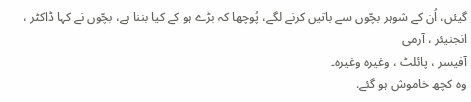گیئں، اُن کے شوہر بچّوں سے باتیں کرنے لگے، پُوچھا کہ بڑے ہو کے کیا بننا ہے، بچّوں نے کہا ڈاکٹر ، انجنیئر ، آرمی
آفیسر ، پائلٹ ، وغیرہ وغیرہ۔
وہ کچھ خاموش ہو گئے.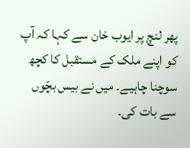پھر لنچ پر ایوب خان سے کہا کہ آپ کو اپنے ملک کے مستقبل کا کچھ سوچنا چاہیے۔ میں نے بیس بچّوں سے بات کی۔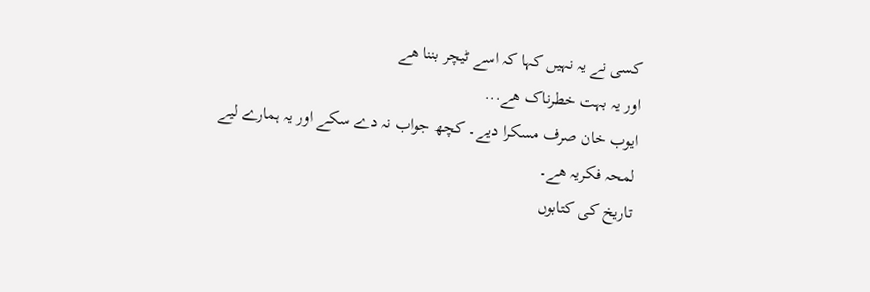کسی نے یہ نہیں کہا کہ اسے ٹیچر بننا ھے
اور یہ بہت خطرناک ھے...
ایوب خان صرف مسکرا دیے۔ کچھ جواب نہ دے سکے اور یہ ہمارے لیے لمحہ فکریہ ھے۔
تاریخ کی کتابوں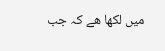میں لکھا ھے کہ جب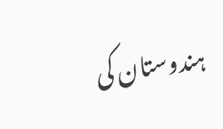ہندوستان کی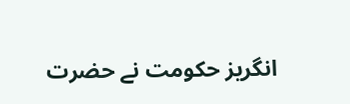انگریز حکومت نے حضرت